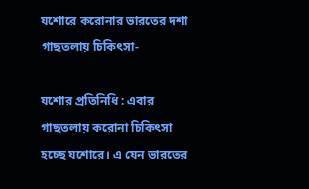যশোরে করোনার ভারতের দশা গাছতলায় চিকিৎসা-

যশোর প্রতিনিধি : এবার গাছতলায় করোনা চিকিৎসা হচ্ছে যশোরে। এ যেন ভারতের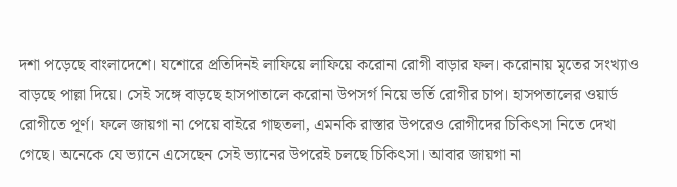দশা পড়েছে বাংলাদেশে। যশোরে প্রতিদিনই লাফিয়ে লাফিয়ে করোনা রোগী বাড়ার ফল। করোনায় মৃতের সংখ্যাও বাড়ছে পাল্লা দিয়ে। সেই সঙ্গে বাড়ছে হাসপাতালে করোনা উপসর্গ নিয়ে ভর্তি রোগীর চাপ। হাসপতালের ওয়ার্ড রোগীতে পূর্ণ। ফলে জায়গা না পেয়ে বাইরে গাছতলা, এমনকি রাস্তার উপরেও রোগীদের চিকিৎসা নিতে দেখা গেছে। অনেকে যে ভ্যানে এসেছেন সেই ভ্যানের উপরেই চলছে চিকিৎসা। আবার জায়গা না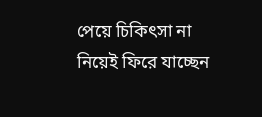পেয়ে চিকিৎসা না নিয়েই ফিরে যাচ্ছেন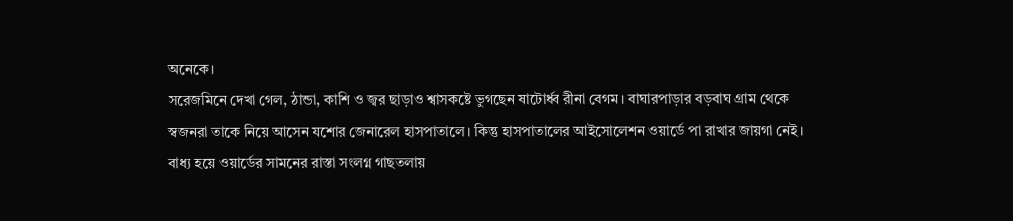অনেকে।
সরেজমিনে দেখা গেল, ঠান্ডা, কাশি ও জ্বর ছাড়াও শ্বাসকষ্টে ভুগছেন ষাটোর্ধ্ব রীনা বেগম। বাঘারপাড়ার বড়বাঘ গ্রাম থেকে স্বজনরা তাকে নিয়ে আসেন যশোর জেনারেল হাসপাতালে। কিন্তু হাসপাতালের আইসোলেশন ওয়ার্ডে পা রাখার জায়গা নেই। বাধ্য হয়ে ওয়ার্ডের সামনের রাস্তা সংলগ্ন গাছতলায়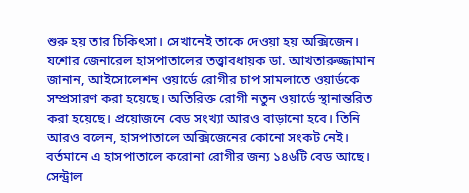শুরু হয় তার চিকিৎসা। সেখানেই তাকে দেওয়া হয় অক্সিজেন।
যশোর জেনারেল হাসপাতালের তত্ত্বাবধায়ক ডা. আখতারুজ্জামান জানান, আইসোলেশন ওয়ার্ডে রোগীর চাপ সামলাতে ওয়ার্ডকে সম্প্রসারণ করা হয়েছে। অতিরিক্ত রোগী নতুন ওয়ার্ডে স্থানান্তরিত করা হয়েছে। প্রয়োজনে বেড সংখ্যা আরও বাড়ানো হবে। তিনি আরও বলেন, হাসপাতালে অক্সিজেনের কোনো সংকট নেই। বর্তমানে এ হাসপাতালে করোনা রোগীর জন্য ১৪৬টি বেড আছে। সেন্ট্রাল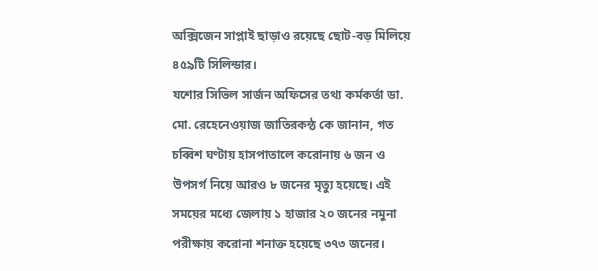অক্সিজেন সাপ্লাই ছাড়াও রয়েছে ছোট-বড় মিলিয়ে ৪৫৯টি সিলিন্ডার।
যশোর সিভিল সার্জন অফিসের তথ্য কর্মকর্তা ডা. মো. রেহেনেওয়াজ জাতিরকন্ঠ কে জানান, গত চব্বিশ ঘণ্টায় হাসপাতালে করোনায় ৬ জন ও উপসর্গ নিয়ে আরও ৮ জনের মৃত্যু হয়েছে। এই সময়ের মধ্যে জেলায় ১ হাজার ২০ জনের নমুনা পরীক্ষায় করোনা শনাক্ত হয়েছে ৩৭৩ জনের।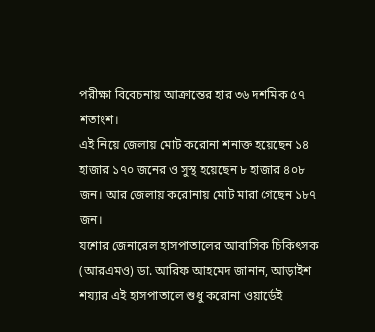পরীক্ষা বিবেচনায় আক্রান্তের হার ৩৬ দশমিক ৫৭ শতাংশ।
এই নিয়ে জেলায় মোট করোনা শনাক্ত হয়েছেন ১৪ হাজার ১৭০ জনের ও সুস্থ হয়েছেন ৮ হাজার ৪০৮ জন। আর জেলায় করোনায় মোট মারা গেছেন ১৮৭ জন।
যশোর জেনারেল হাসপাতালের আবাসিক চিকিৎসক (আরএমও) ডা. আরিফ আহমেদ জানান, আড়াইশ শয্যার এই হাসপাতালে শুধু করোনা ওয়ার্ডেই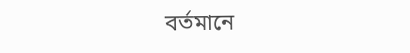বর্তমানে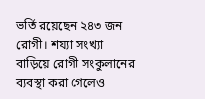ভর্তি রয়েছেন ২৪৩ জন রোগী। শয্যা সংখ্যা বাড়িয়ে রোগী সংকুলানের ব্যবস্থা করা গেলেও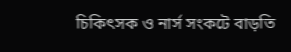চিকিৎসক ও নার্স সংকটে বাড়তি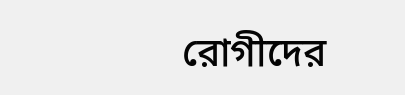রোগীদের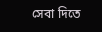সেবা দিতে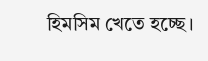হিমসিম খেতে হচ্ছে।